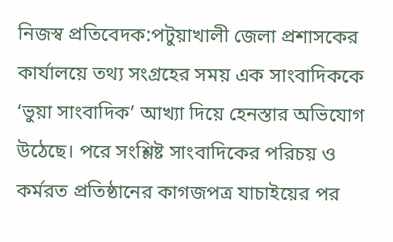নিজস্ব প্রতিবেদক:পটুয়াখালী জেলা প্রশাসকের কার্যালয়ে তথ্য সংগ্রহের সময় এক সাংবাদিককে ‘ভুয়া সাংবাদিক’ আখ্যা দিয়ে হেনস্তার অভিযোগ উঠেছে। পরে সংশ্লিষ্ট সাংবাদিকের পরিচয় ও কর্মরত প্রতিষ্ঠানের কাগজপত্র যাচাইয়ের পর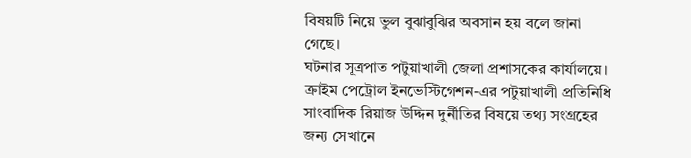বিষয়টি নিয়ে ভুল বুঝাবুঝির অবসান হয় বলে জানা গেছে।
ঘটনার সূত্রপাত পটুয়াখালী জেলা প্রশাসকের কার্যালয়ে। ক্রাইম পেট্রোল ইনভেস্টিগেশন-এর পটুয়াখালী প্রতিনিধি সাংবাদিক রিয়াজ উদ্দিন দুর্নীতির বিষয়ে তথ্য সংগ্রহের জন্য সেখানে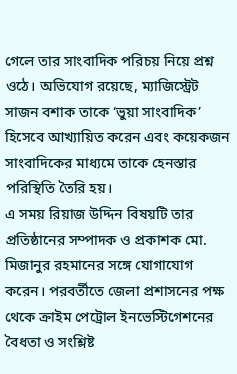গেলে তার সাংবাদিক পরিচয় নিয়ে প্রশ্ন ওঠে। অভিযোগ রয়েছে, ম্যাজিস্ট্রেট সাজন বশাক তাকে ‘ভুয়া সাংবাদিক’ হিসেবে আখ্যায়িত করেন এবং কয়েকজন সাংবাদিকের মাধ্যমে তাকে হেনস্তার পরিস্থিতি তৈরি হয়।
এ সময় রিয়াজ উদ্দিন বিষয়টি তার প্রতিষ্ঠানের সম্পাদক ও প্রকাশক মো. মিজানুর রহমানের সঙ্গে যোগাযোগ করেন। পরবর্তীতে জেলা প্রশাসনের পক্ষ থেকে ক্রাইম পেট্রোল ইনভেস্টিগেশনের বৈধতা ও সংশ্লিষ্ট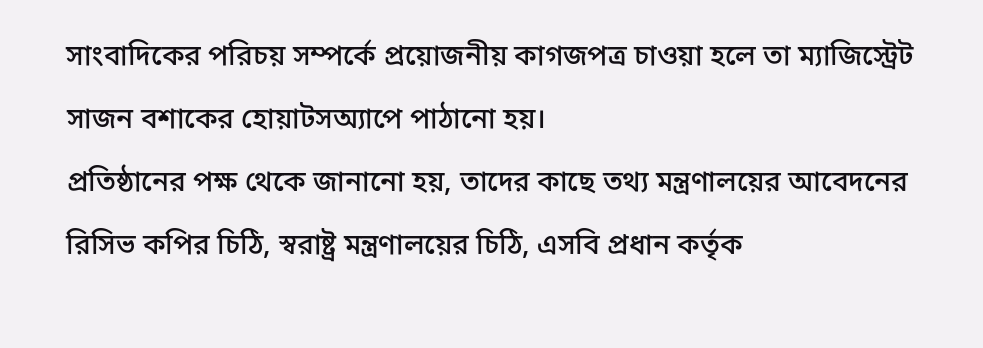সাংবাদিকের পরিচয় সম্পর্কে প্রয়োজনীয় কাগজপত্র চাওয়া হলে তা ম্যাজিস্ট্রেট সাজন বশাকের হোয়াটসঅ্যাপে পাঠানো হয়।
প্রতিষ্ঠানের পক্ষ থেকে জানানো হয়, তাদের কাছে তথ্য মন্ত্রণালয়ের আবেদনের রিসিভ কপির চিঠি, স্বরাষ্ট্র মন্ত্রণালয়ের চিঠি, এসবি প্রধান কর্তৃক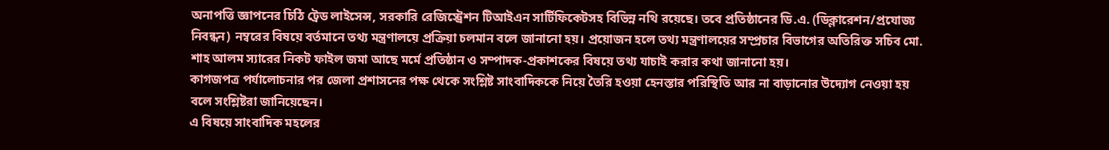অনাপত্তি জ্ঞাপনের চিঠি ট্রেড লাইসেন্স, সরকারি রেজিস্ট্রেশন টিআইএন সার্টিফিকেটসহ বিভিন্ন নথি রয়েছে। তবে প্রতিষ্ঠানের ডি.এ. (ডিক্লারেশন/প্রযোজ্য নিবন্ধন) নম্বরের বিষয়ে বর্তমানে তথ্য মন্ত্রণালয়ে প্রক্রিয়া চলমান বলে জানানো হয়। প্রয়োজন হলে তথ্য মন্ত্রণালয়ের সম্প্রচার বিভাগের অতিরিক্ত সচিব মো. শাহ আলম স্যারের নিকট ফাইল জমা আছে মর্মে প্রতিষ্ঠান ও সম্পাদক-প্রকাশকের বিষয়ে তথ্য যাচাই করার কথা জানানো হয়।
কাগজপত্র পর্যালোচনার পর জেলা প্রশাসনের পক্ষ থেকে সংশ্লিষ্ট সাংবাদিককে নিয়ে তৈরি হওয়া হেনস্তার পরিস্থিতি আর না বাড়ানোর উদ্যোগ নেওয়া হয় বলে সংশ্লিষ্টরা জানিয়েছেন।
এ বিষয়ে সাংবাদিক মহলের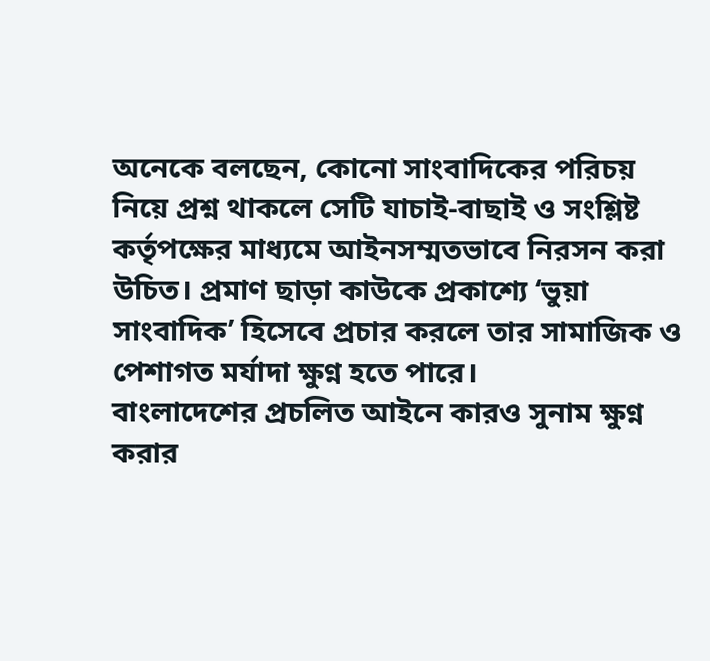অনেকে বলছেন, কোনো সাংবাদিকের পরিচয় নিয়ে প্রশ্ন থাকলে সেটি যাচাই-বাছাই ও সংশ্লিষ্ট কর্তৃপক্ষের মাধ্যমে আইনসম্মতভাবে নিরসন করা উচিত। প্রমাণ ছাড়া কাউকে প্রকাশ্যে ‘ভুয়া সাংবাদিক’ হিসেবে প্রচার করলে তার সামাজিক ও পেশাগত মর্যাদা ক্ষুণ্ন হতে পারে।
বাংলাদেশের প্রচলিত আইনে কারও সুনাম ক্ষুণ্ন করার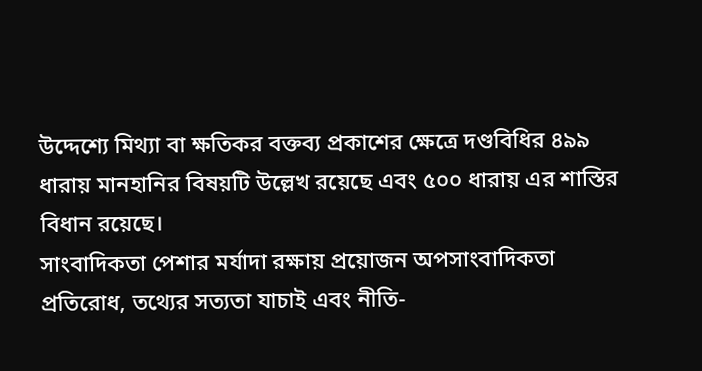উদ্দেশ্যে মিথ্যা বা ক্ষতিকর বক্তব্য প্রকাশের ক্ষেত্রে দণ্ডবিধির ৪৯৯ ধারায় মানহানির বিষয়টি উল্লেখ রয়েছে এবং ৫০০ ধারায় এর শাস্তির বিধান রয়েছে।
সাংবাদিকতা পেশার মর্যাদা রক্ষায় প্রয়োজন অপসাংবাদিকতা প্রতিরোধ, তথ্যের সত্যতা যাচাই এবং নীতি-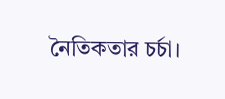নৈতিকতার চর্চা।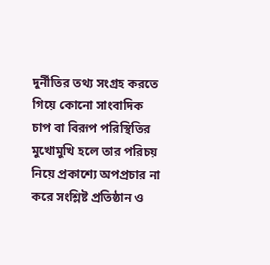দুর্নীতির তথ্য সংগ্রহ করতে গিয়ে কোনো সাংবাদিক চাপ বা বিরূপ পরিস্থিতির মুখোমুখি হলে তার পরিচয় নিয়ে প্রকাশ্যে অপপ্রচার না করে সংশ্লিষ্ট প্রতিষ্ঠান ও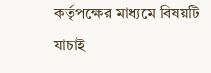কর্তৃপক্ষের মাধ্যমে বিষয়টি যাচাই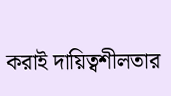করাই দায়িত্বশীলতার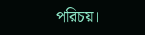পরিচয়।